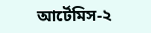আর্টেমিস-২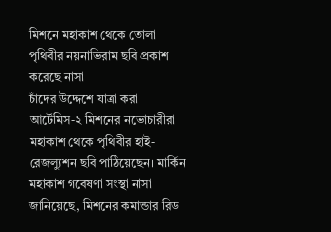মিশনে মহাকাশ থেকে তোলা পৃথিবীর নয়নাভিরাম ছবি প্রকাশ করেছে নাসা
চাঁদের উদ্দেশে যাত্রা করা আর্টেমিস-২ মিশনের নভোচারীরা মহাকাশ থেকে পৃথিবীর হাই-রেজল্যুশন ছবি পাঠিয়েছেন। মার্কিন মহাকাশ গবেষণা সংস্থা নাসা জানিয়েছে, মিশনের কমান্ডার রিড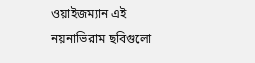ওয়াইজম্যান এই নয়নাভিরাম ছবিগুলো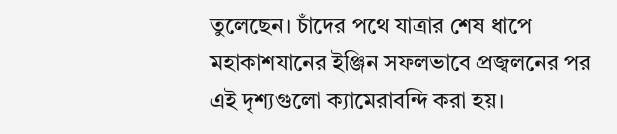তুলেছেন। চাঁদের পথে যাত্রার শেষ ধাপে মহাকাশযানের ইঞ্জিন সফলভাবে প্রজ্বলনের পর এই দৃশ্যগুলো ক্যামেরাবন্দি করা হয়।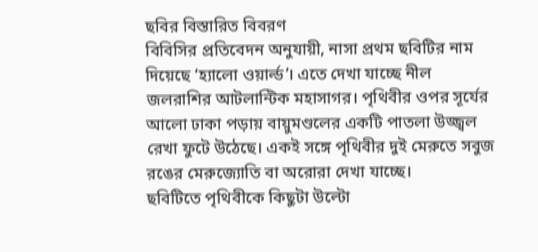ছবির বিস্তারিত বিবরণ
বিবিসির প্রতিবেদন অনুযায়ী, নাসা প্রথম ছবিটির নাম দিয়েছে ‘হ্যালো ওয়ার্ল্ড’। এতে দেখা যাচ্ছে নীল জলরাশির আটলান্টিক মহাসাগর। পৃথিবীর ওপর সূর্যের আলো ঢাকা পড়ায় বায়ুমণ্ডলের একটি পাতলা উজ্জ্বল রেখা ফুটে উঠেছে। একই সঙ্গে পৃথিবীর দুই মেরুতে সবুজ রঙের মেরুজ্যোতি বা অরোরা দেখা যাচ্ছে।
ছবিটিতে পৃথিবীকে কিছুটা উল্টো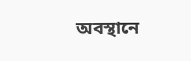অবস্থানে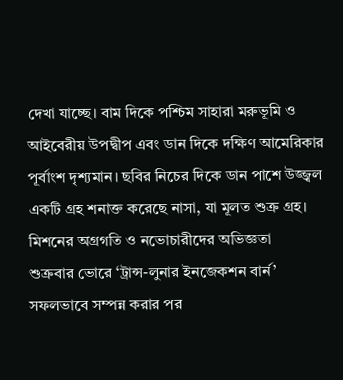দেখা যাচ্ছে। বাম দিকে পশ্চিম সাহারা মরুভূমি ও আইবেরীয় উপদ্বীপ এবং ডান দিকে দক্ষিণ আমেরিকার পূর্বাংশ দৃশ্যমান। ছবির নিচের দিকে ডান পাশে উজ্জ্বল একটি গ্রহ শনাক্ত করেছে নাসা, যা মূলত শুক্র গ্রহ।
মিশনের অগ্রগতি ও নভোচারীদের অভিজ্ঞতা
শুক্রবার ভোরে ‘ট্রান্স-লুনার ইনজেকশন বার্ন’ সফলভাবে সম্পন্ন করার পর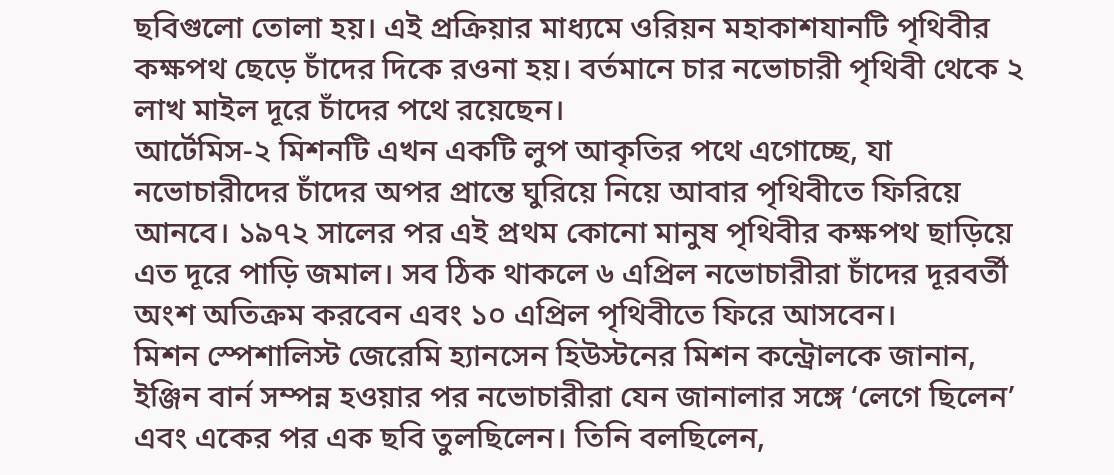ছবিগুলো তোলা হয়। এই প্রক্রিয়ার মাধ্যমে ওরিয়ন মহাকাশযানটি পৃথিবীর কক্ষপথ ছেড়ে চাঁদের দিকে রওনা হয়। বর্তমানে চার নভোচারী পৃথিবী থেকে ২ লাখ মাইল দূরে চাঁদের পথে রয়েছেন।
আর্টেমিস-২ মিশনটি এখন একটি লুপ আকৃতির পথে এগোচ্ছে, যা নভোচারীদের চাঁদের অপর প্রান্তে ঘুরিয়ে নিয়ে আবার পৃথিবীতে ফিরিয়ে আনবে। ১৯৭২ সালের পর এই প্রথম কোনো মানুষ পৃথিবীর কক্ষপথ ছাড়িয়ে এত দূরে পাড়ি জমাল। সব ঠিক থাকলে ৬ এপ্রিল নভোচারীরা চাঁদের দূরবর্তী অংশ অতিক্রম করবেন এবং ১০ এপ্রিল পৃথিবীতে ফিরে আসবেন।
মিশন স্পেশালিস্ট জেরেমি হ্যানসেন হিউস্টনের মিশন কন্ট্রোলকে জানান, ইঞ্জিন বার্ন সম্পন্ন হওয়ার পর নভোচারীরা যেন জানালার সঙ্গে ‘লেগে ছিলেন’ এবং একের পর এক ছবি তুলছিলেন। তিনি বলছিলেন,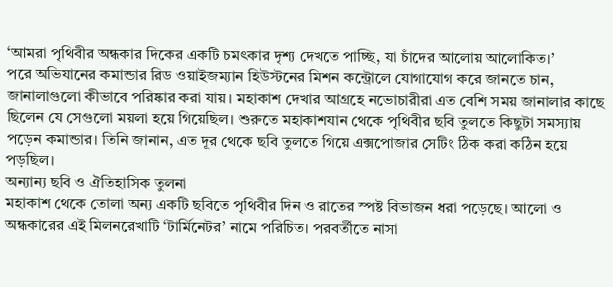‘আমরা পৃথিবীর অন্ধকার দিকের একটি চমৎকার দৃশ্য দেখতে পাচ্ছি, যা চাঁদের আলোয় আলোকিত।’
পরে অভিযানের কমান্ডার রিড ওয়াইজম্যান হিউস্টনের মিশন কন্ট্রোলে যোগাযোগ করে জানতে চান, জানালাগুলো কীভাবে পরিষ্কার করা যায়। মহাকাশ দেখার আগ্রহে নভোচারীরা এত বেশি সময় জানালার কাছে ছিলেন যে সেগুলো ময়লা হয়ে গিয়েছিল। শুরুতে মহাকাশযান থেকে পৃথিবীর ছবি তুলতে কিছুটা সমস্যায় পড়েন কমান্ডার। তিনি জানান, এত দূর থেকে ছবি তুলতে গিয়ে এক্সপোজার সেটিং ঠিক করা কঠিন হয়ে পড়ছিল।
অন্যান্য ছবি ও ঐতিহাসিক তুলনা
মহাকাশ থেকে তোলা অন্য একটি ছবিতে পৃথিবীর দিন ও রাতের স্পষ্ট বিভাজন ধরা পড়েছে। আলো ও অন্ধকারের এই মিলনরেখাটি ‘টার্মিনেটর’ নামে পরিচিত। পরবর্তীতে নাসা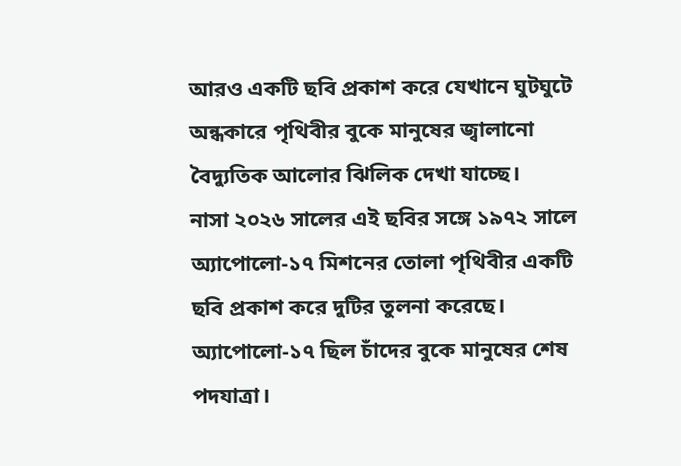আরও একটি ছবি প্রকাশ করে যেখানে ঘুটঘুটে অন্ধকারে পৃথিবীর বুকে মানুষের জ্বালানো বৈদ্যুতিক আলোর ঝিলিক দেখা যাচ্ছে।
নাসা ২০২৬ সালের এই ছবির সঙ্গে ১৯৭২ সালে অ্যাপোলো-১৭ মিশনের তোলা পৃথিবীর একটি ছবি প্রকাশ করে দুটির তুলনা করেছে। অ্যাপোলো-১৭ ছিল চাঁদের বুকে মানুষের শেষ পদযাত্রা।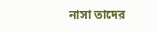নাসা তাদের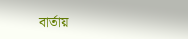বার্তায়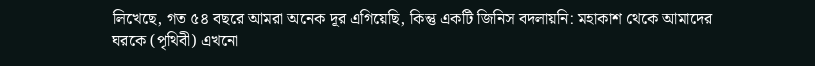লিখেছে, গত ৫৪ বছরে আমরা অনেক দূর এগিয়েছি, কিন্তু একটি জিনিস বদলায়নি: মহাকাশ থেকে আমাদের ঘরকে (পৃথিবী) এখনো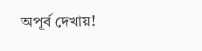অপূর্ব দেখায়!